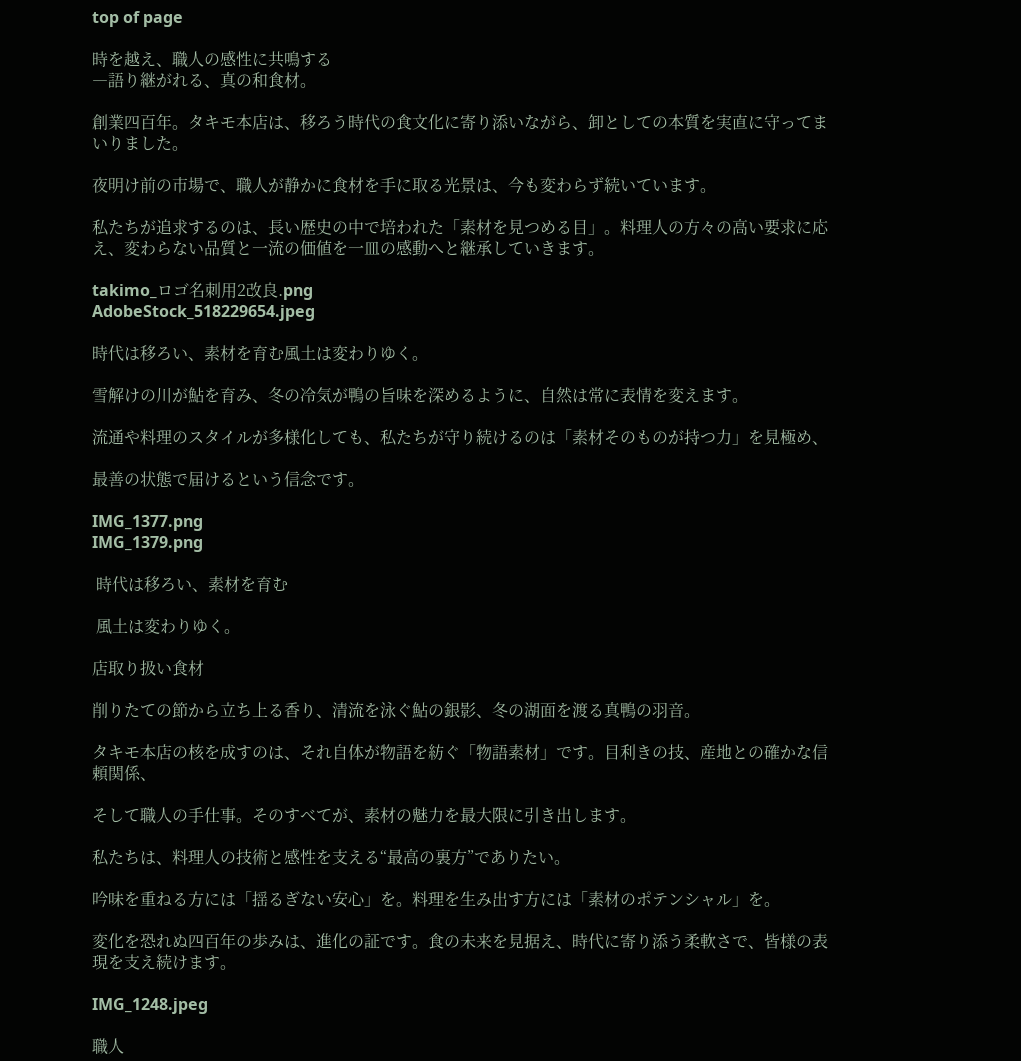top of page

時を越え、職人の感性に共鳴する
―語り継がれる、真の和食材。

創業四百年。タキモ本店は、移ろう時代の食文化に寄り添いながら、卸としての本質を実直に守ってまいりました。

夜明け前の市場で、職人が静かに食材を手に取る光景は、今も変わらず続いています。

私たちが追求するのは、長い歴史の中で培われた「素材を見つめる目」。料理人の方々の高い要求に応え、変わらない品質と一流の価値を一皿の感動へと継承していきます。

takimo_ロゴ名刺用2改良.png
AdobeStock_518229654.jpeg

時代は移ろい、素材を育む風土は変わりゆく。

雪解けの川が鮎を育み、冬の冷気が鴨の旨味を深めるように、自然は常に表情を変えます。

流通や料理のスタイルが多様化しても、私たちが守り続けるのは「素材そのものが持つ力」を見極め、

最善の状態で届けるという信念です。

IMG_1377.png
IMG_1379.png

 時代は移ろい、素材を育む

 風土は変わりゆく。

店取り扱い食材

削りたての節から立ち上る香り、清流を泳ぐ鮎の銀影、冬の湖面を渡る真鴨の羽音。

タキモ本店の核を成すのは、それ自体が物語を紡ぐ「物語素材」です。目利きの技、産地との確かな信頼関係、

そして職人の手仕事。そのすべてが、素材の魅力を最大限に引き出します。

私たちは、料理人の技術と感性を支える“最高の裏方”でありたい。

吟味を重ねる方には「揺るぎない安心」を。料理を生み出す方には「素材のポテンシャル」を。

変化を恐れぬ四百年の歩みは、進化の証です。食の未来を見据え、時代に寄り添う柔軟さで、皆様の表現を支え続けます。

IMG_1248.jpeg

職人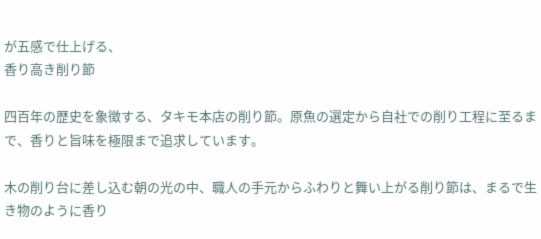が五感で仕上げる、
香り高き削り節

四百年の歴史を象徴する、タキモ本店の削り節。原魚の選定から自社での削り工程に至るまで、香りと旨味を極限まで追求しています。

木の削り台に差し込む朝の光の中、職人の手元からふわりと舞い上がる削り節は、まるで生き物のように香り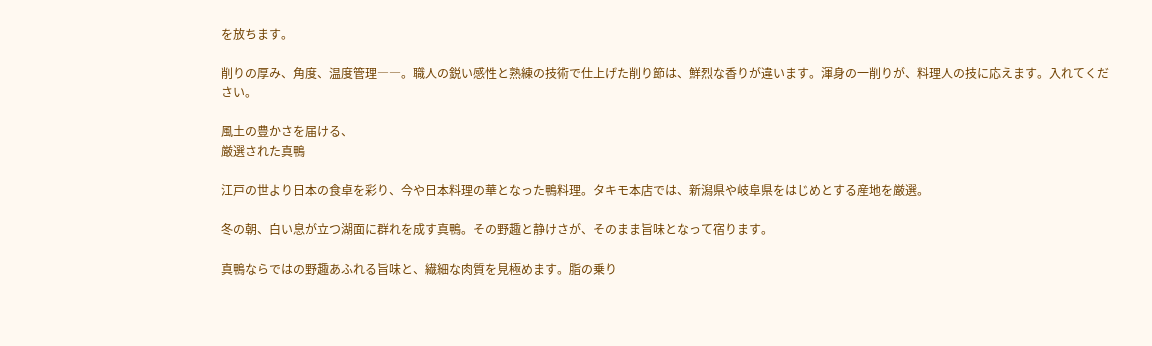を放ちます。

削りの厚み、角度、温度管理――。職人の鋭い感性と熟練の技術で仕上げた削り節は、鮮烈な香りが違います。渾身の一削りが、料理人の技に応えます。入れてください。

風土の豊かさを届ける、
厳選された真鴨

江戸の世より日本の食卓を彩り、今や日本料理の華となった鴨料理。タキモ本店では、新潟県や岐阜県をはじめとする産地を厳選。

冬の朝、白い息が立つ湖面に群れを成す真鴨。その野趣と静けさが、そのまま旨味となって宿ります。

真鴨ならではの野趣あふれる旨味と、繊細な肉質を見極めます。脂の乗り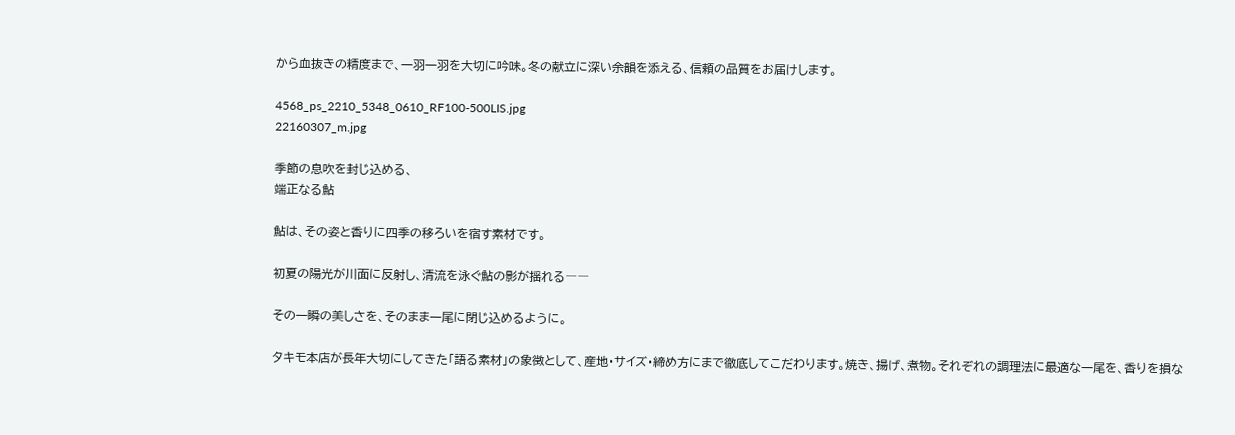から血抜きの精度まで、一羽一羽を大切に吟味。冬の献立に深い余韻を添える、信頼の品質をお届けします。

4568_ps_2210_5348_0610_RF100-500LIS.jpg
22160307_m.jpg

季節の息吹を封じ込める、
端正なる鮎

鮎は、その姿と香りに四季の移ろいを宿す素材です。

初夏の陽光が川面に反射し、清流を泳ぐ鮎の影が揺れる――

その一瞬の美しさを、そのまま一尾に閉じ込めるように。

タキモ本店が長年大切にしてきた「語る素材」の象徴として、産地・サイズ・締め方にまで徹底してこだわります。焼き、揚げ、煮物。それぞれの調理法に最適な一尾を、香りを損な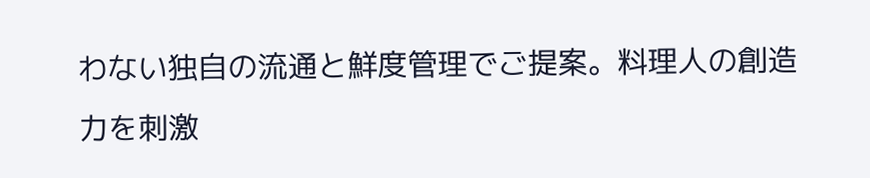わない独自の流通と鮮度管理でご提案。料理人の創造力を刺激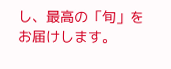し、最高の「旬」をお届けします。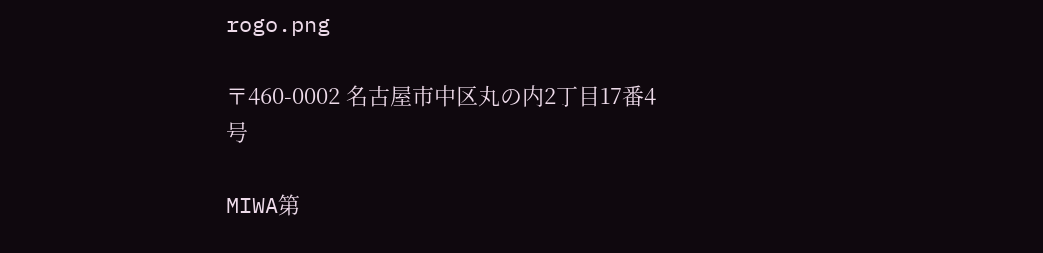rogo.png

〒460-0002 名古屋市中区丸の内2丁目17番4号

MIWA第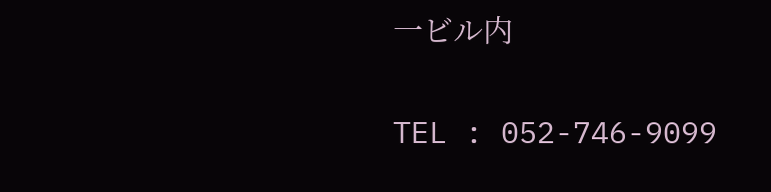一ビル内

TEL : 052-746-9099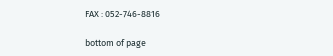FAX : 052-746-8816

bottom of page